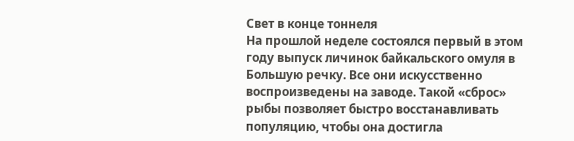Свет в конце тоннеля
На прошлой неделе состоялся первый в этом году выпуск личинок байкальского омуля в Большую речку. Все они искусственно воспроизведены на заводе. Такой «сброс» рыбы позволяет быстро восстанавливать популяцию, чтобы она достигла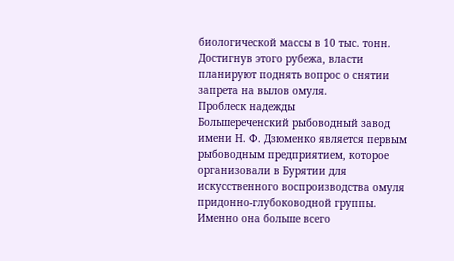биологической массы в 10 тыс. тонн. Достигнув этого рубежа, власти планируют поднять вопрос о снятии запрета на вылов омуля.
Проблеск надежды
Большереченский рыбоводный завод имени Н. Ф. Дзюменко является первым рыбоводным предприятием, которое организовали в Бурятии для искусственного воспроизводства омуля придонно-глубоководной группы. Именно она больше всего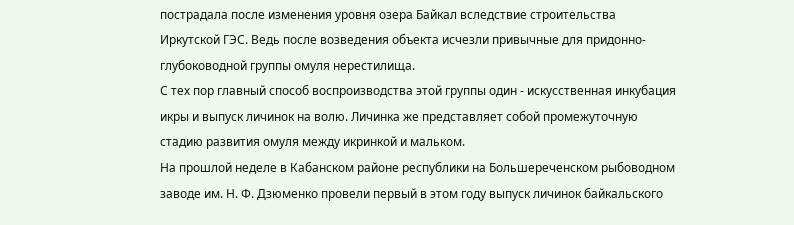пострадала после изменения уровня озера Байкал вследствие строительства Иркутской ГЭС. Ведь после возведения объекта исчезли привычные для придонно-глубоководной группы омуля нерестилища.
С тех пор главный способ воспроизводства этой группы один - искусственная инкубация икры и выпуск личинок на волю. Личинка же представляет собой промежуточную стадию развития омуля между икринкой и мальком.
На прошлой неделе в Кабанском районе республики на Большереченском рыбоводном заводе им. Н. Ф. Дзюменко провели первый в этом году выпуск личинок байкальского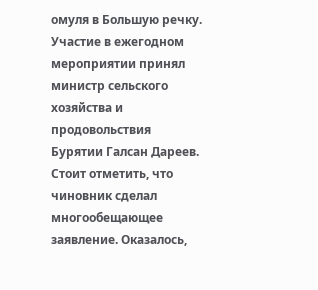омуля в Большую речку. Участие в ежегодном мероприятии принял министр сельского хозяйства и продовольствия Бурятии Галсан Дареев. Стоит отметить, что чиновник сделал многообещающее заявление. Оказалось,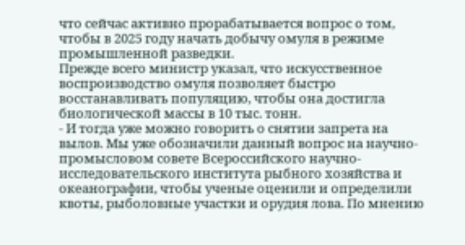что сейчас активно прорабатывается вопрос о том, чтобы в 2025 году начать добычу омуля в режиме промышленной разведки.
Прежде всего министр указал, что искусственное воспроизводство омуля позволяет быстро восстанавливать популяцию, чтобы она достигла биологической массы в 10 тыс. тонн.
- И тогда уже можно говорить о снятии запрета на вылов. Мы уже обозначили данный вопрос на научно-промысловом совете Всероссийского научно-исследовательского института рыбного хозяйства и океанографии, чтобы ученые оценили и определили квоты, рыболовные участки и орудия лова. По мнению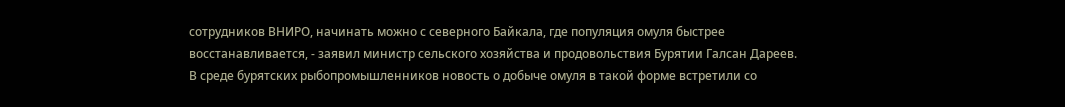сотрудников ВНИРО, начинать можно с северного Байкала, где популяция омуля быстрее восстанавливается, - заявил министр сельского хозяйства и продовольствия Бурятии Галсан Дареев.
В среде бурятских рыбопромышленников новость о добыче омуля в такой форме встретили со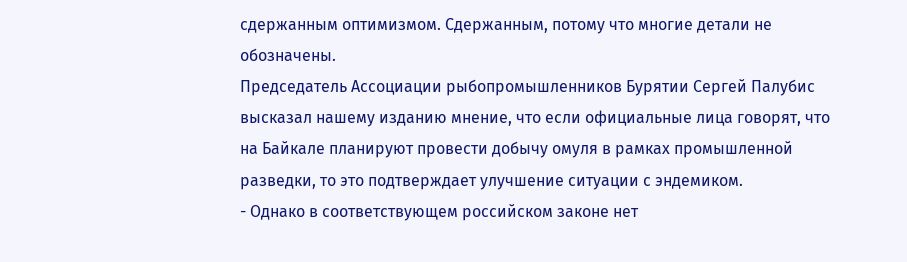сдержанным оптимизмом. Сдержанным, потому что многие детали не обозначены.
Председатель Ассоциации рыбопромышленников Бурятии Сергей Палубис высказал нашему изданию мнение, что если официальные лица говорят, что на Байкале планируют провести добычу омуля в рамках промышленной разведки, то это подтверждает улучшение ситуации с эндемиком.
- Однако в соответствующем российском законе нет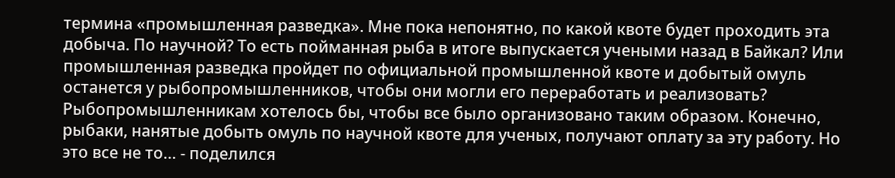термина «промышленная разведка». Мне пока непонятно, по какой квоте будет проходить эта добыча. По научной? То есть пойманная рыба в итоге выпускается учеными назад в Байкал? Или промышленная разведка пройдет по официальной промышленной квоте и добытый омуль останется у рыбопромышленников, чтобы они могли его переработать и реализовать? Рыбопромышленникам хотелось бы, чтобы все было организовано таким образом. Конечно, рыбаки, нанятые добыть омуль по научной квоте для ученых, получают оплату за эту работу. Но это все не то… - поделился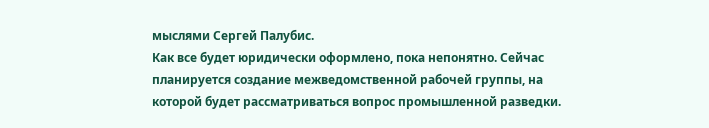мыслями Сергей Палубис.
Как все будет юридически оформлено, пока непонятно. Сейчас планируется создание межведомственной рабочей группы, на которой будет рассматриваться вопрос промышленной разведки.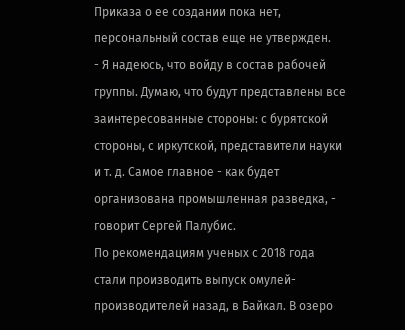Приказа о ее создании пока нет, персональный состав еще не утвержден.
- Я надеюсь, что войду в состав рабочей группы. Думаю, что будут представлены все заинтересованные стороны: с бурятской стороны, с иркутской, представители науки и т. д. Самое главное - как будет организована промышленная разведка, - говорит Сергей Палубис.
По рекомендациям ученых с 2018 года стали производить выпуск омулей-производителей назад, в Байкал. В озеро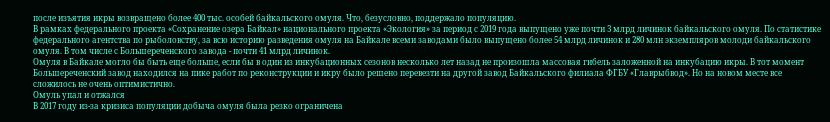после изъятия икры возвращено более 400 тыс. особей байкальского омуля. Что, безусловно, поддержало популяцию.
В рамках федерального проекта «Сохранение озера Байкал» национального проекта «Экология» за период с 2019 года выпущено уже почти 3 млрд личинок байкальского омуля. По статистике федерального агентства по рыболовству, за всю историю разведения омуля на Байкале всеми заводами было выпущено более 54 млрд личинок и 280 млн экземпляров молоди байкальского омуля. В том числе с Большереченского завода - почти 41 млрд личинок.
Омуля в Байкале могло бы быть еще больше, если бы в один из инкубационных сезонов несколько лет назад не произошла массовая гибель заложенной на инкубацию икры. В тот момент Большереченский завод находился на пике работ по реконструкции и икру было решено перевезти на другой завод Байкальского филиала ФГБУ «Главрыбвод». Но на новом месте все сложилось не очень оптимистично.
Омуль упал и отжался
В 2017 году из-за кризиса популяции добыча омуля была резко ограничена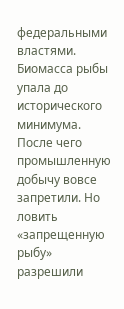федеральными властями. Биомасса рыбы упала до исторического минимума. После чего промышленную добычу вовсе запретили. Но ловить «запрещенную рыбу» разрешили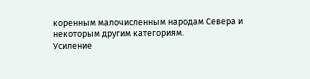коренным малочисленным народам Севера и некоторым другим категориям.
Усиление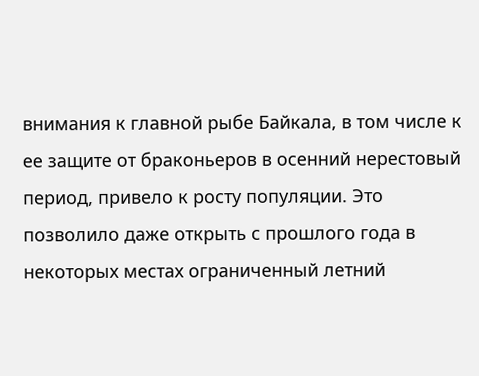внимания к главной рыбе Байкала, в том числе к ее защите от браконьеров в осенний нерестовый период, привело к росту популяции. Это позволило даже открыть с прошлого года в некоторых местах ограниченный летний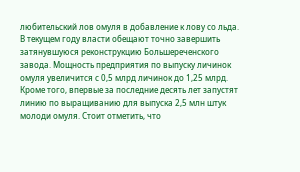любительский лов омуля в добавление к лову со льда.
В текущем году власти обещают точно завершить затянувшуюся реконструкцию Большереченского завода. Мощность предприятия по выпуску личинок омуля увеличится с 0,5 млрд личинок до 1,25 млрд. Кроме того, впервые за последние десять лет запустят линию по выращиванию для выпуска 2,5 млн штук молоди омуля. Стоит отметить, что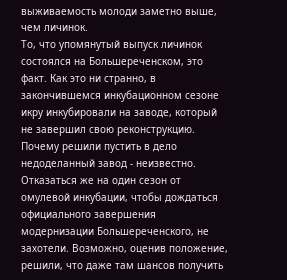выживаемость молоди заметно выше, чем личинок.
То, что упомянутый выпуск личинок состоялся на Большереченском, это факт. Как это ни странно, в закончившемся инкубационном сезоне икру инкубировали на заводе, который не завершил свою реконструкцию. Почему решили пустить в дело недоделанный завод - неизвестно. Отказаться же на один сезон от омулевой инкубации, чтобы дождаться официального завершения модернизации Большереченского, не захотели. Возможно, оценив положение, решили, что даже там шансов получить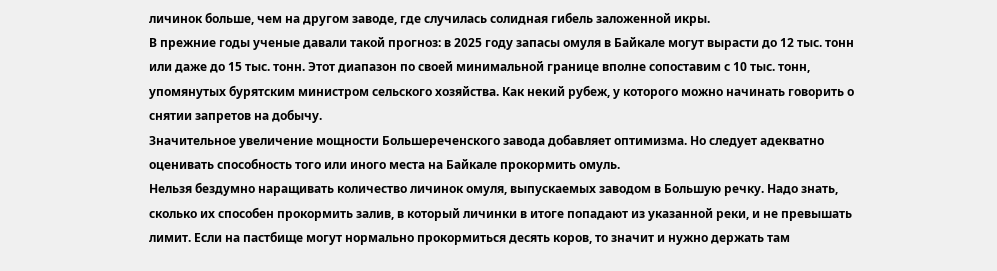личинок больше, чем на другом заводе, где случилась солидная гибель заложенной икры.
В прежние годы ученые давали такой прогноз: в 2025 году запасы омуля в Байкале могут вырасти до 12 тыс. тонн или даже до 15 тыс. тонн. Этот диапазон по своей минимальной границе вполне сопоставим с 10 тыс. тонн, упомянутых бурятским министром сельского хозяйства. Как некий рубеж, у которого можно начинать говорить о снятии запретов на добычу.
Значительное увеличение мощности Большереченского завода добавляет оптимизма. Но следует адекватно оценивать способность того или иного места на Байкале прокормить омуль.
Нельзя бездумно наращивать количество личинок омуля, выпускаемых заводом в Большую речку. Надо знать, сколько их способен прокормить залив, в который личинки в итоге попадают из указанной реки, и не превышать лимит. Если на пастбище могут нормально прокормиться десять коров, то значит и нужно держать там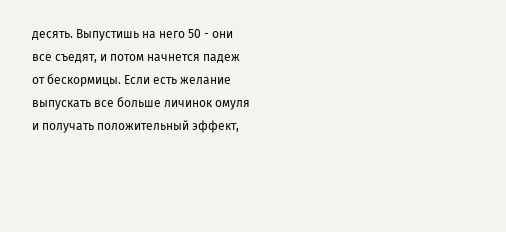десять. Выпустишь на него 50 - они все съедят, и потом начнется падеж от бескормицы. Если есть желание выпускать все больше личинок омуля и получать положительный эффект,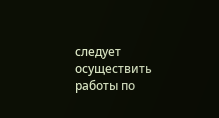следует осуществить работы по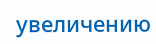увеличению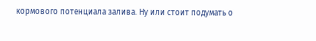кормового потенциала залива. Ну или стоит подумать о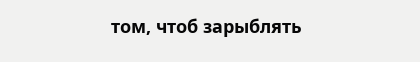том, чтоб зарыблять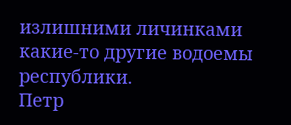излишними личинками какие-то другие водоемы республики.
Петр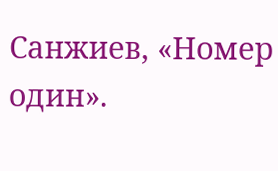Санжиев, «Номер один».